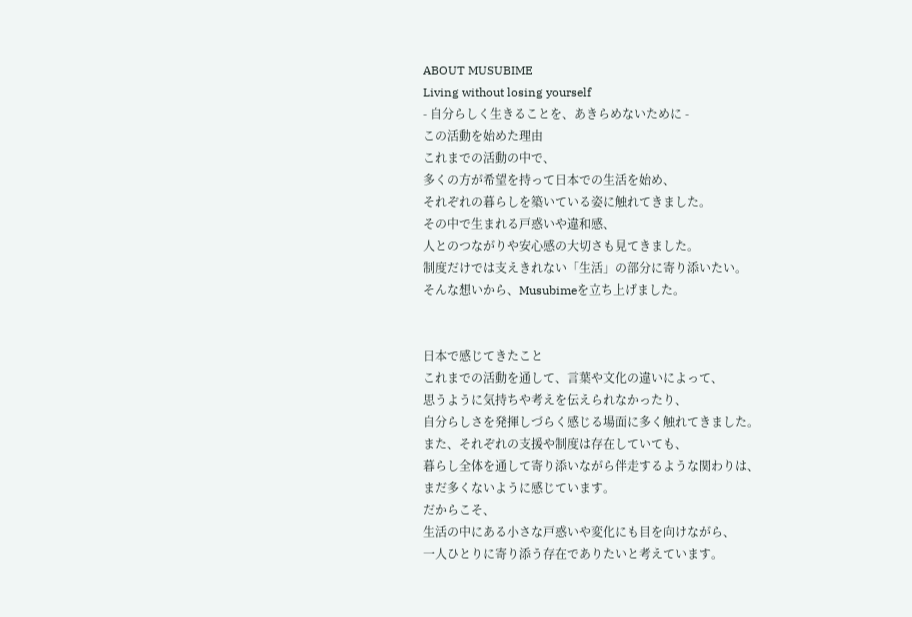ABOUT MUSUBIME
Living without losing yourself
- 自分らしく生きることを、あきらめないために -
この活動を始めた理由
これまでの活動の中で、
多くの方が希望を持って日本での生活を始め、
それぞれの暮らしを築いている姿に触れてきました。
その中で生まれる戸惑いや違和感、
人とのつながりや安心感の大切さも見てきました。
制度だけでは支えきれない「生活」の部分に寄り添いたい。
そんな想いから、Musubimeを立ち上げました。


日本で感じてきたこと
これまでの活動を通して、言葉や文化の違いによって、
思うように気持ちや考えを伝えられなかったり、
自分らしさを発揮しづらく感じる場面に多く触れてきました。
また、それぞれの支援や制度は存在していても、
暮らし全体を通して寄り添いながら伴走するような関わりは、
まだ多くないように感じています。
だからこそ、
生活の中にある小さな戸惑いや変化にも目を向けながら、
一人ひとりに寄り添う存在でありたいと考えています。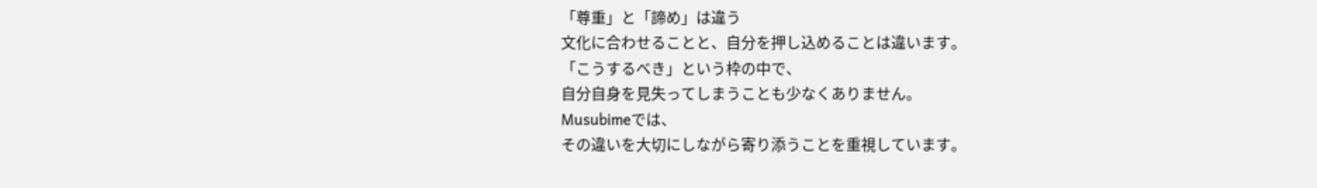「尊重」と「諦め」は違う
文化に合わせることと、自分を押し込めることは違います。
「こうするべき」という枠の中で、
自分自身を見失ってしまうことも少なくありません。
Musubimeでは、
その違いを大切にしながら寄り添うことを重視しています。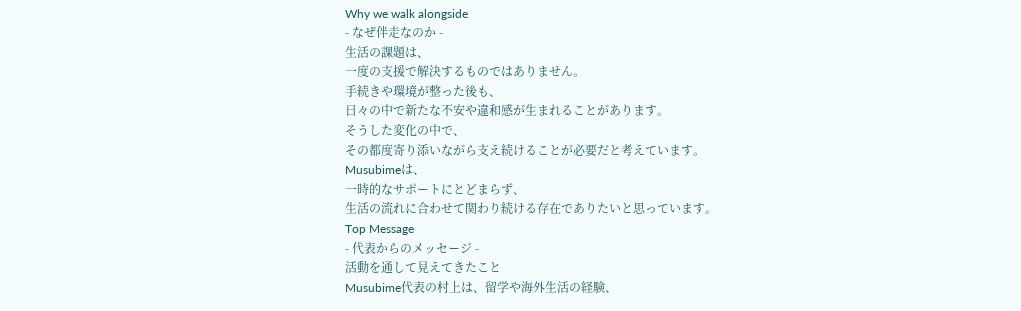Why we walk alongside
- なぜ伴走なのか -
生活の課題は、
一度の支援で解決するものではありません。
手続きや環境が整った後も、
日々の中で新たな不安や違和感が生まれることがあります。
そうした変化の中で、
その都度寄り添いながら支え続けることが必要だと考えています。
Musubimeは、
一時的なサポートにとどまらず、
生活の流れに合わせて関わり続ける存在でありたいと思っています。
Top Message
- 代表からのメッセージ -
活動を通して見えてきたこと
Musubime代表の村上は、留学や海外生活の経験、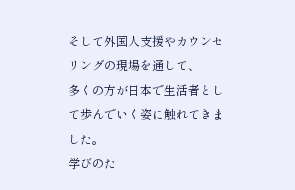そして外国人支援やカウンセリングの現場を通して、
多くの方が日本で生活者として歩んでいく姿に触れてきました。
学びのた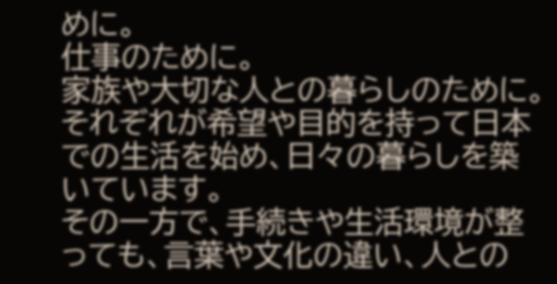めに。
仕事のために。
家族や大切な人との暮らしのために。
それぞれが希望や目的を持って日本での生活を始め、日々の暮らしを築いています。
その一方で、手続きや生活環境が整っても、言葉や文化の違い、人との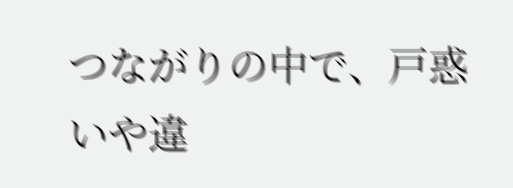つながりの中で、戸惑いや違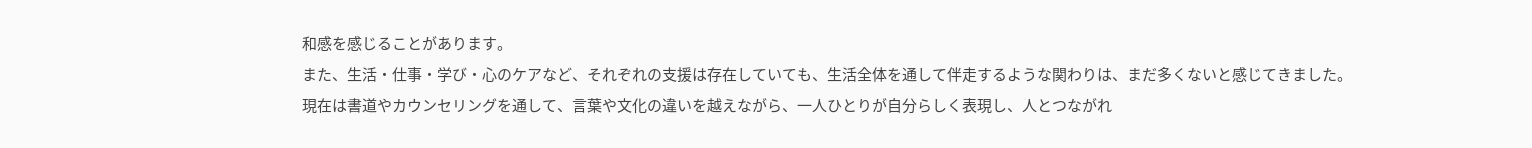和感を感じることがあります。
また、生活・仕事・学び・心のケアなど、それぞれの支援は存在していても、生活全体を通して伴走するような関わりは、まだ多くないと感じてきました。
現在は書道やカウンセリングを通して、言葉や文化の違いを越えながら、一人ひとりが自分らしく表現し、人とつながれ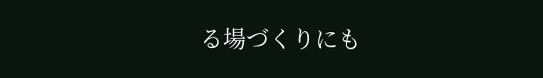る場づくりにも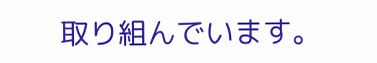取り組んでいます。